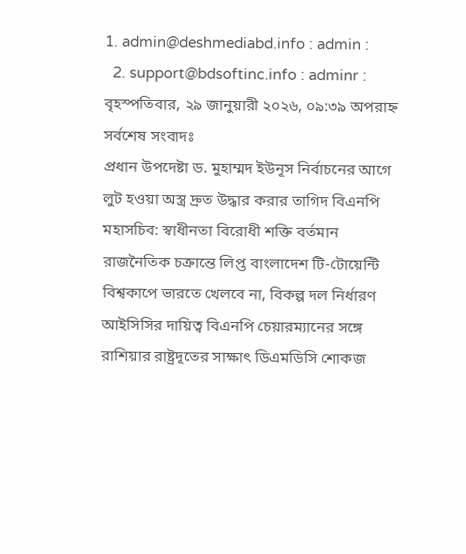1. admin@deshmediabd.info : admin :
  2. support@bdsoftinc.info : adminr :
বৃহস্পতিবার, ২৯ জানুয়ারী ২০২৬, ০৯:৩৯ অপরাহ্ন
সর্বশেষ সংবাদঃ
প্রধান উপদেষ্টা ড. মুহাম্মদ ইউনূস নির্বাচনের আগে লুট হওয়া অস্ত্র দ্রুত উদ্ধার করার তাগিদ বিএনপি মহাসচিব: স্বাধীনতা বিরোধী শক্তি বর্তমান রাজনৈতিক চক্রান্তে লিপ্ত বাংলাদেশ টি-টোয়েন্টি বিশ্বকাপে ভারতে খেলবে না, বিকল্প দল নির্ধারণ আইসিসির দায়িত্ব বিএনপি চেয়ারম্যানের সঙ্গে রাশিয়ার রাষ্ট্রদূতের সাক্ষাৎ ডিএমডিসি শোকজ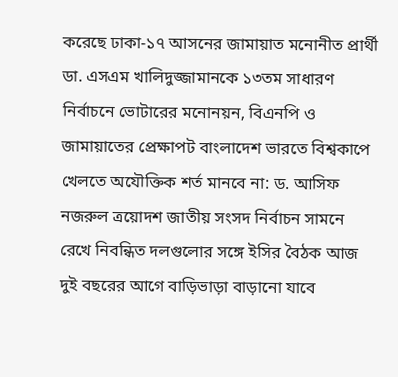করেছে ঢাকা-১৭ আসনের জামায়াত মনোনীত প্রার্থী ডা. এসএম খালিদুজ্জামানকে ১৩তম সাধারণ নির্বাচনে ভোটারের মনোনয়ন, বিএনপি ও জামায়াতের প্রেক্ষাপট বাংলাদেশ ভারতে বিশ্বকাপে খেলতে অযৌক্তিক শর্ত মানবে না: ড. আসিফ নজরুল ত্রয়োদশ জাতীয় সংসদ নির্বাচন সামনে রেখে নিবন্ধিত দলগুলোর সঙ্গে ইসির বৈঠক আজ দুই বছরের আগে বাড়িভাড়া বাড়ানো যাবে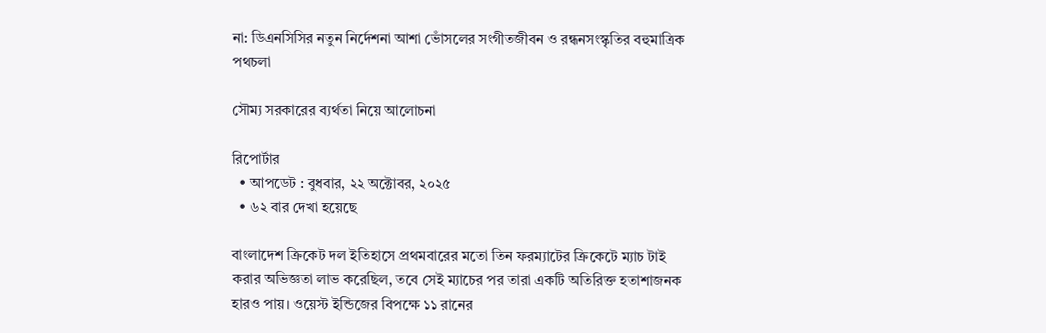না: ডিএনসিসির নতুন নির্দেশনা আশা ভোঁসলের সংগীতজীবন ও রন্ধনসংস্কৃতির বহুমাত্রিক পথচলা

সৌম্য সরকারের ব্যর্থতা নিয়ে আলোচনা

রিপোর্টার
  • আপডেট : বুধবার, ২২ অক্টোবর, ২০২৫
  • ৬২ বার দেখা হয়েছে

বাংলাদেশ ক্রিকেট দল ইতিহাসে প্রথমবারের মতো তিন ফরম্যাটের ক্রিকেটে ম্যাচ টাই করার অভিজ্ঞতা লাভ করেছিল, তবে সেই ম্যাচের পর তারা একটি অতিরিক্ত হতাশাজনক হারও পায়। ওয়েস্ট ইন্ডিজের বিপক্ষে ১১ রানের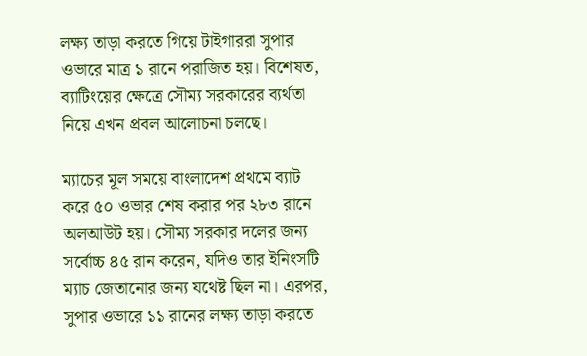লক্ষ্য তাড়া করতে গিয়ে টাইগাররা সুপার ওভারে মাত্র ১ রানে পরাজিত হয়। বিশেষত, ব্যাটিংয়ের ক্ষেত্রে সৌম্য সরকারের ব্যর্থতা নিয়ে এখন প্রবল আলোচনা চলছে।

ম্যাচের মূল সময়ে বাংলাদেশ প্রথমে ব্যাট করে ৫০ ওভার শেষ করার পর ২৮৩ রানে অলআউট হয়। সৌম্য সরকার দলের জন্য সর্বোচ্চ ৪৫ রান করেন, যদিও তার ইনিংসটি ম্যাচ জেতানোর জন্য যথেষ্ট ছিল না। এরপর, সুপার ওভারে ১১ রানের লক্ষ্য তাড়া করতে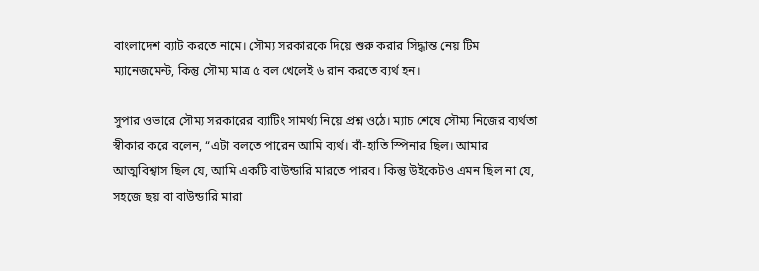বাংলাদেশ ব্যাট করতে নামে। সৌম্য সরকারকে দিয়ে শুরু করার সিদ্ধান্ত নেয় টিম ম্যানেজমেন্ট, কিন্তু সৌম্য মাত্র ৫ বল খেলেই ৬ রান করতে ব্যর্থ হন।

সুপার ওভারে সৌম্য সরকারের ব্যাটিং সামর্থ্য নিয়ে প্রশ্ন ওঠে। ম্যাচ শেষে সৌম্য নিজের ব্যর্থতা স্বীকার করে বলেন, “এটা বলতে পারেন আমি ব্যর্থ। বাঁ-হাতি স্পিনার ছিল। আমার আত্মবিশ্বাস ছিল যে, আমি একটি বাউন্ডারি মারতে পারব। কিন্তু উইকেটও এমন ছিল না যে, সহজে ছয় বা বাউন্ডারি মারা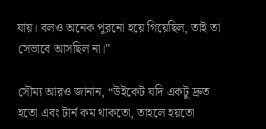যায়। বলও অনেক পুরনো হয়ে গিয়েছিল, তাই তা সেভাবে আসছিল না।”

সৌম্য আরও জানান, “উইকেট যদি একটু দ্রুত হতো এবং টার্ন কম থাকতো, তাহলে হয়তো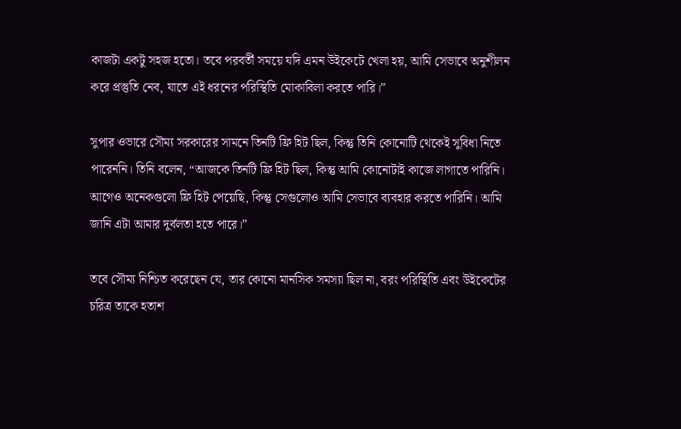কাজটা একটু সহজ হতো। তবে পরবর্তী সময়ে যদি এমন উইকেটে খেলা হয়, আমি সেভাবে অনুশীলন করে প্রস্তুতি নেব, যাতে এই ধরনের পরিস্থিতি মোকাবিলা করতে পারি।”

সুপার ওভারে সৌম্য সরকারের সামনে তিনটি ফ্রি হিট ছিল, কিন্তু তিনি কোনোটি থেকেই সুবিধা নিতে পারেননি। তিনি বলেন, “আজকে তিনটি ফ্রি হিট ছিল, কিন্তু আমি কোনোটাই কাজে লাগাতে পারিনি। আগেও অনেকগুলো ফ্রি হিট পেয়েছি, কিন্তু সেগুলোও আমি সেভাবে ব্যবহার করতে পারিনি। আমি জানি এটা আমার দুর্বলতা হতে পারে।”

তবে সৌম্য নিশ্চিত করেছেন যে, তার কোনো মানসিক সমস্যা ছিল না, বরং পরিস্থিতি এবং উইকেটের চরিত্র তাকে হতাশ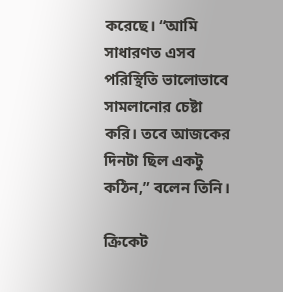করেছে। “আমি সাধারণত এসব পরিস্থিতি ভালোভাবে সামলানোর চেষ্টা করি। তবে আজকের দিনটা ছিল একটু কঠিন,” বলেন তিনি।

ক্রিকেট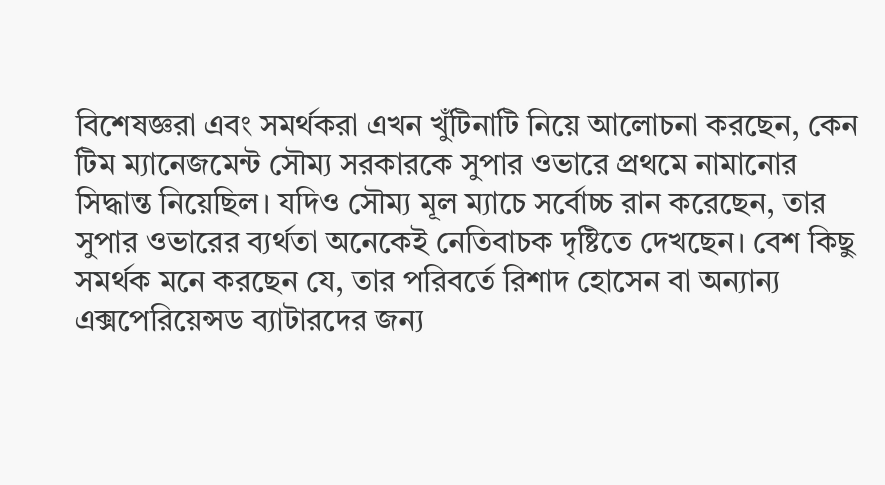বিশেষজ্ঞরা এবং সমর্থকরা এখন খুঁটিনাটি নিয়ে আলোচনা করছেন, কেন টিম ম্যানেজমেন্ট সৌম্য সরকারকে সুপার ওভারে প্রথমে নামানোর সিদ্ধান্ত নিয়েছিল। যদিও সৌম্য মূল ম্যাচে সর্বোচ্চ রান করেছেন, তার সুপার ওভারের ব্যর্থতা অনেকেই নেতিবাচক দৃষ্টিতে দেখছেন। বেশ কিছু সমর্থক মনে করছেন যে, তার পরিবর্তে রিশাদ হোসেন বা অন্যান্য এক্সপেরিয়েন্সড ব্যাটারদের জন্য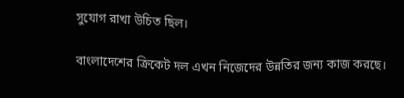সুযোগ রাখা উচিত ছিল।

বাংলাদেশের ক্রিকেট দল এখন নিজেদের উন্নতির জন্য কাজ করছে।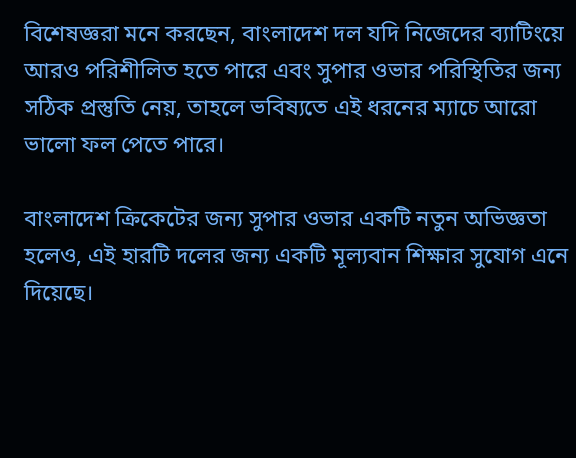বিশেষজ্ঞরা মনে করছেন, বাংলাদেশ দল যদি নিজেদের ব্যাটিংয়ে আরও পরিশীলিত হতে পারে এবং সুপার ওভার পরিস্থিতির জন্য সঠিক প্রস্তুতি নেয়, তাহলে ভবিষ্যতে এই ধরনের ম্যাচে আরো ভালো ফল পেতে পারে।

বাংলাদেশ ক্রিকেটের জন্য সুপার ওভার একটি নতুন অভিজ্ঞতা হলেও, এই হারটি দলের জন্য একটি মূল্যবান শিক্ষার সুযোগ এনে দিয়েছে।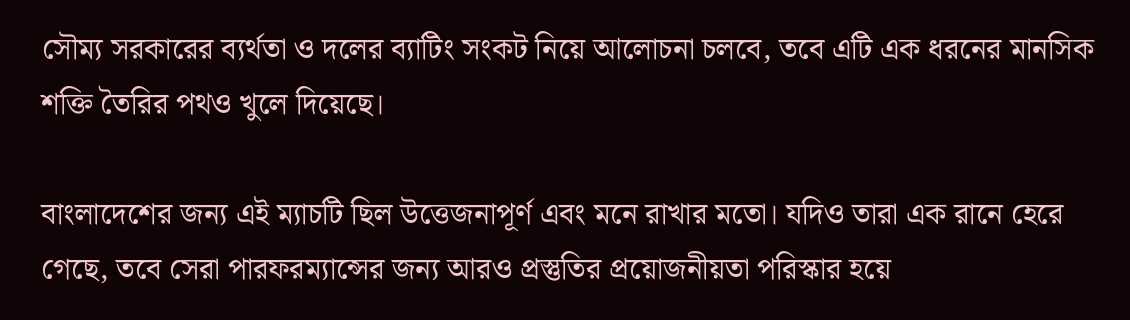সৌম্য সরকারের ব্যর্থতা ও দলের ব্যাটিং সংকট নিয়ে আলোচনা চলবে, তবে এটি এক ধরনের মানসিক শক্তি তৈরির পথও খুলে দিয়েছে।

বাংলাদেশের জন্য এই ম্যাচটি ছিল উত্তেজনাপূর্ণ এবং মনে রাখার মতো। যদিও তারা এক রানে হেরে গেছে, তবে সেরা পারফরম্যান্সের জন্য আরও প্রস্তুতির প্রয়োজনীয়তা পরিস্কার হয়ে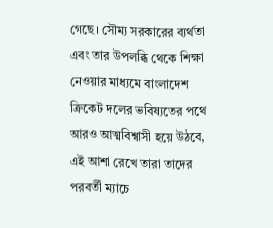গেছে। সৌম্য সরকারের ব্যর্থতা এবং তার উপলব্ধি থেকে শিক্ষা নেওয়ার মাধ্যমে বাংলাদেশ ক্রিকেট দলের ভবিষ্যতের পথে আরও আত্মবিশ্বাসী হয়ে উঠবে, এই আশা রেখে তারা তাদের পরবর্তী ম্যাচে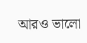আরও ভালো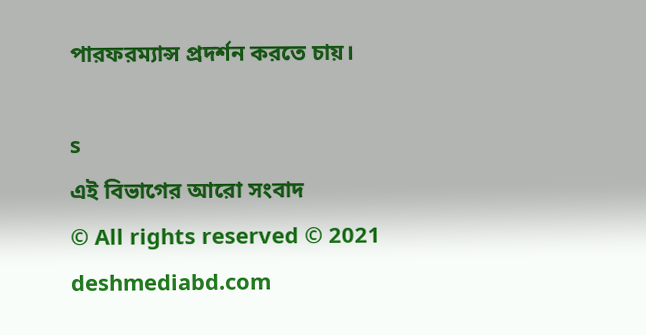পারফরম্যান্স প্রদর্শন করতে চায়।

s
এই বিভাগের আরো সংবাদ
© All rights reserved © 2021 deshmediabd.com